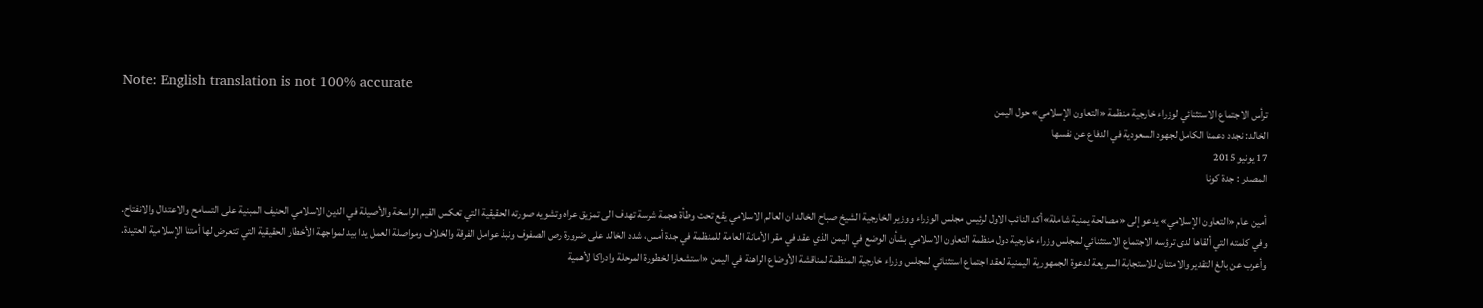Note: English translation is not 100% accurate
ترأس الاجتماع الاستثنائي لوزراء خارجية منظمة «التعاون الإسلامي» حول اليمن
الخالد: نجدد دعمنا الكامل لجهود السعودية في الدفاع عن نفسها
17 يونيو 2015
المصدر : جدة كونا

أمين عام «التعاون الإسلامي» يدعو إلى «مصالحة يمنية شاملة»أكد النائب الاول لرئيس مجلس الوزراء ووزير الخارجية الشيخ صباح الخالد ان العالم الاسلامي يقع تحت وطأة هجمة شرسة تهدف الى تمزيق عراه وتشويه صورته الحقيقية التي تعكس القيم الراسخة والأصيلة في الدين الاسلامي الحنيف المبنية على التسامح والاعتدال والانفتاح.
وفي كلمته التي ألقاها لدى ترؤسه الاجتماع الاستثنائي لمجلس وزراء خارجية دول منظمة التعاون الاسلامي بشأن الوضع في اليمن الذي عقد في مقر الأمانة العامة للمنظمة في جدة أمس، شدد الخالد على ضرورة رص الصفوف ونبذ عوامل الفرقة والخلاف ومواصلة العمل يدا بيد لمواجهة الأخطار الحقيقية التي تتعرض لها أمتنا الإسلامية العتيدة.
وأعرب عن بالغ التقدير والامتنان للاستجابة السريعة لدعوة الجمهورية اليمنية لعقد اجتماع استثنائي لمجلس وزراء خارجية المنظمة لمناقشة الأوضاع الراهنة في اليمن «استشعارا لخطورة المرحلة وادراكا لأهمية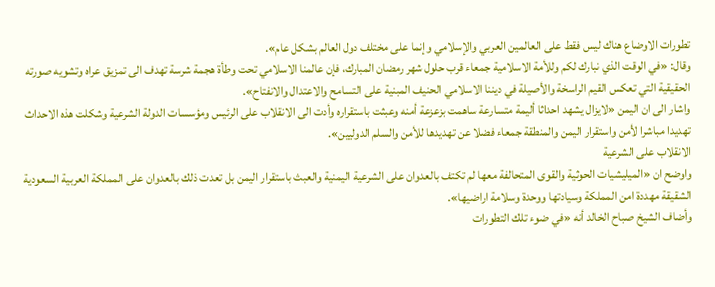تطورات الاوضاع هناك ليس فقط على العالمين العربي والإسلامي وإنما على مختلف دول العالم بشكل عام».
وقال: «في الوقت الذي نبارك لكم وللأمة الاسلامية جمعاء قرب حلول شهر رمضان المبارك، فإن عالمنا الاسلامي تحت وطأة هجمة شرسة تهدف الى تمزيق عراه وتشويه صورته الحقيقية التي تعكس القيم الراسخة والأصيلة في ديننا الاسلامي الحنيف المبنية على التسامح والاعتدال والانفتاح».
واشار الى ان اليمن «لايزال يشهد احداثا أليمة متسارعة ساهمت بزعزعة أمنه وعبثت باستقراره وأدت الى الانقلاب على الرئيس ومؤسسات الدولة الشرعية وشكلت هذه الاحداث تهديدا مباشرا لأمن واستقرار اليمن والمنطقة جمعاء فضلا عن تهديدها للأمن والسلم الدوليين».
الانقلاب على الشرعية
واوضح ان «الميليشيات الحوثية والقوى المتحالفة معها لم تكتف بالعدوان على الشرعية اليمنية والعبث باستقرار اليمن بل تعدت ذلك بالعدوان على المملكة العربية السعودية الشقيقة مهددة امن المملكة وسيادتها ووحدة وسلامة اراضيها».
وأضاف الشيخ صباح الخالد أنه «في ضوء تلك التطورات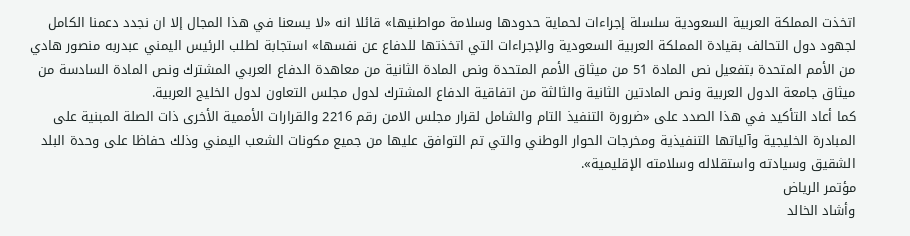اتخذت المملكة العربية السعودية سلسلة إجراءات لحماية حدودها وسلامة مواطنيها» قائلا انه «لا يسعنا في هذا المجال إلا ان نجدد دعمنا الكامل لجهود دول التحالف بقيادة المملكة العربية السعودية والإجراءات التي اتخذتها للدفاع عن نفسها» استجابة لطلب الرئيس اليمني عبدربه منصور هادي من الأمم المتحدة بتفعيل نص المادة 51 من ميثاق الأمم المتحدة ونص المادة الثانية من معاهدة الدفاع العربي المشترك ونص المادة السادسة من ميثاق جامعة الدول العربية ونص المادتين الثانية والثالثة من اتفاقية الدفاع المشترك لدول مجلس التعاون لدول الخليج العربية.
كما أعاد التأكيد في هذا الصدد على «ضرورة التنفيذ التام والشامل لقرار مجلس الامن رقم 2216 والقرارات الأممية الأخرى ذات الصلة المبنية على المبادرة الخليجية وآلياتها التنفيذية ومخرجات الحوار الوطني والتي تم التوافق عليها من جميع مكونات الشعب اليمني وذلك حفاظا على وحدة البلد الشقيق وسيادته واستقلاله وسلامته الإقليمية».
مؤتمر الرياض
وأشاد الخالد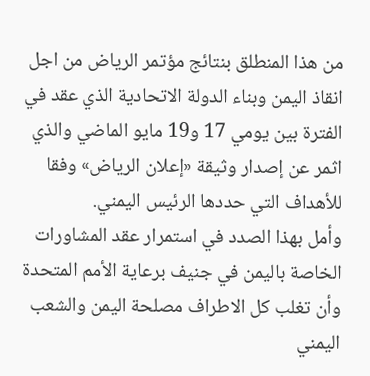من هذا المنطلق بنتائج مؤتمر الرياض من اجل انقاذ اليمن وبناء الدولة الاتحادية الذي عقد في الفترة بين يومي 17 و19 مايو الماضي والذي اثمر عن إصدار وثيقة «إعلان الرياض» وفقا للأهداف التي حددها الرئيس اليمني.
وأمل بهذا الصدد في استمرار عقد المشاورات الخاصة باليمن في جنيف برعاية الأمم المتحدة وأن تغلب كل الاطراف مصلحة اليمن والشعب اليمني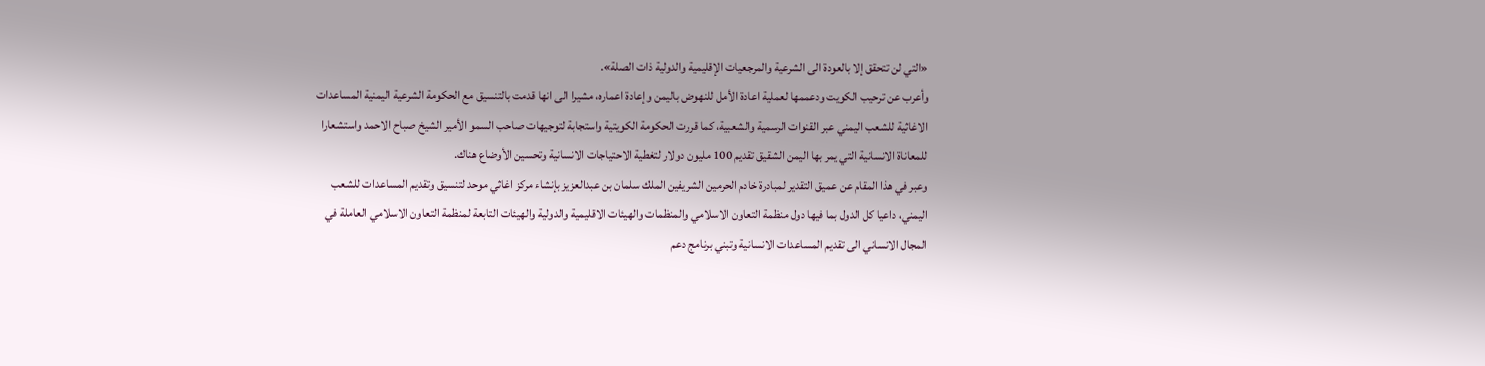«التي لن تتحقق إلا بالعودة الى الشرعية والمرجعيات الإقليمية والدولية ذات الصلة».
وأعرب عن ترحيب الكويت ودعممها لعملية اعادة الأمل للنهوض باليمن وإعادة اعماره، مشيرا الى انها قدمت بالتنسيق مع الحكومة الشرعية اليمنية المساعدات الاغاثية للشعب اليمني عبر القنوات الرسمية والشعبية، كما قررت الحكومة الكويتية واستجابة لتوجيهات صاحب السمو الأمير الشيخ صباح الاحمد واستشعارا للمعاناة الانسانية التي يمر بها اليمن الشقيق تقديم 100 مليون دولار لتغطية الاحتياجات الانسانية وتحسين الأوضاع هناك.
وعبر في هذا المقام عن عميق التقدير لمبادرة خادم الحرمين الشريفين الملك سلمان بن عبدالعزيز بإنشاء مركز اغاثي موحد لتنسيق وتقديم المساعدات للشعب اليمني، داعيا كل الدول بما فيها دول منظمة التعاون الاسلامي والمنظمات والهيئات الاقليمية والدولية والهيئات التابعة لمنظمة التعاون الاسلامي العاملة في المجال الانساني الى تقديم المساعدات الانسانية وتبني برنامج دعم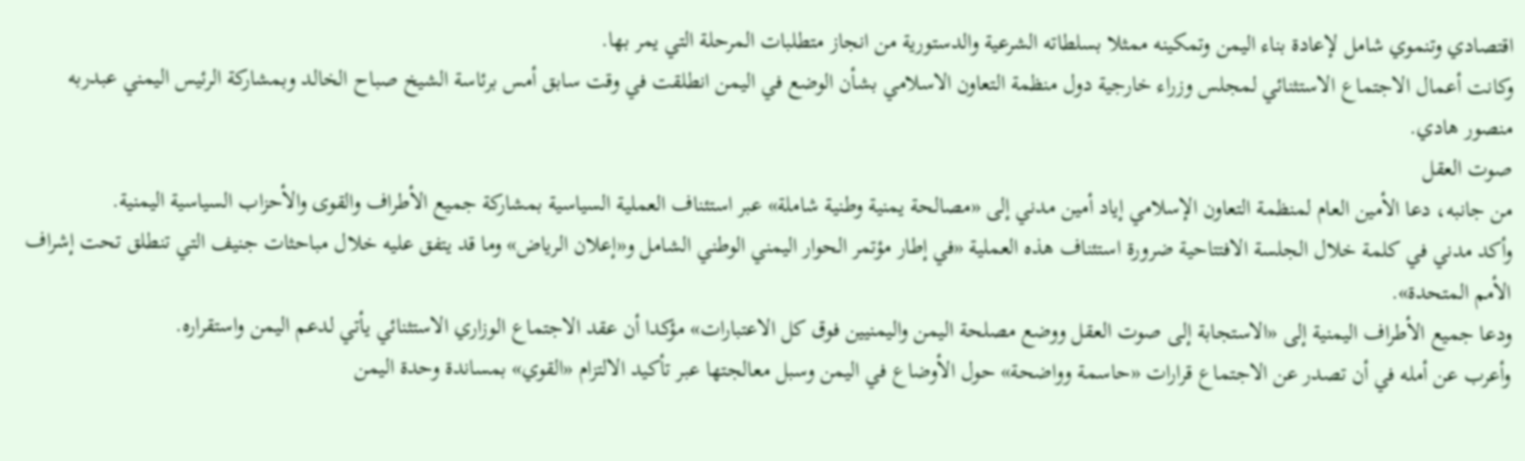اقتصادي وتنموي شامل لإعادة بناء اليمن وتمكينه ممثلا بسلطاته الشرعية والدستورية من انجاز متطلبات المرحلة التي يمر بها.
وكانت أعمال الاجتماع الاستثنائي لمجلس وزراء خارجية دول منظمة التعاون الاسلامي بشأن الوضع في اليمن انطلقت في وقت سابق أمس برئاسة الشيخ صباح الخالد وبمشاركة الرئيس اليمني عبدربه منصور هادي.
صوت العقل
من جانبه، دعا الأمين العام لمنظمة التعاون الإسلامي إياد أمين مدني إلى «مصالحة يمنية وطنية شاملة» عبر استئناف العملية السياسية بمشاركة جميع الأطراف والقوى والأحزاب السياسية اليمنية.
وأكد مدني في كلمة خلال الجلسة الافتتاحية ضرورة استئناف هذه العملية «في إطار مؤتمر الحوار اليمني الوطني الشامل و«إعلان الرياض» وما قد يتفق عليه خلال مباحثات جنيف التي تنطلق تحت إشراف الأمم المتحدة».
ودعا جميع الأطراف اليمنية إلى «الاستجابة إلى صوت العقل ووضع مصلحة اليمن واليمنيين فوق كل الاعتبارات» مؤكدا أن عقد الاجتماع الوزاري الاستثنائي يأتي لدعم اليمن واستقراره.
وأعرب عن أمله في أن تصدر عن الاجتماع قرارات «حاسمة وواضحة» حول الأوضاع في اليمن وسبل معالجتها عبر تأكيد الالتزام «القوي» بمساندة وحدة اليمن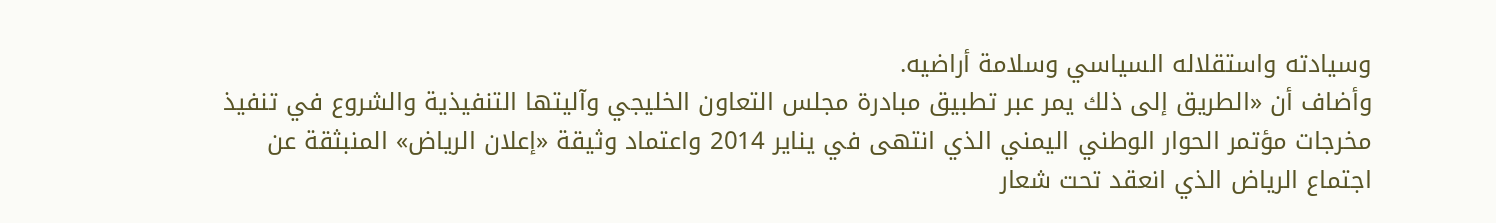وسيادته واستقلاله السياسي وسلامة أراضيه.
وأضاف أن «الطريق إلى ذلك يمر عبر تطبيق مبادرة مجلس التعاون الخليجي وآليتها التنفيذية والشروع في تنفيذ مخرجات مؤتمر الحوار الوطني اليمني الذي انتهى في يناير 2014 واعتماد وثيقة «إعلان الرياض» المنبثقة عن اجتماع الرياض الذي انعقد تحت شعار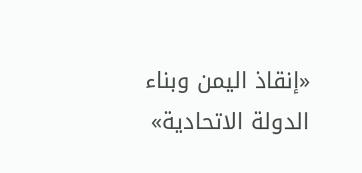«إنقاذ اليمن وبناء الدولة الاتحادية»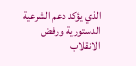الذي يؤكد دعم الشرعية الدستورية ورفض الانقلاب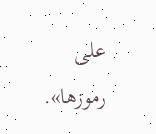على رموزها».